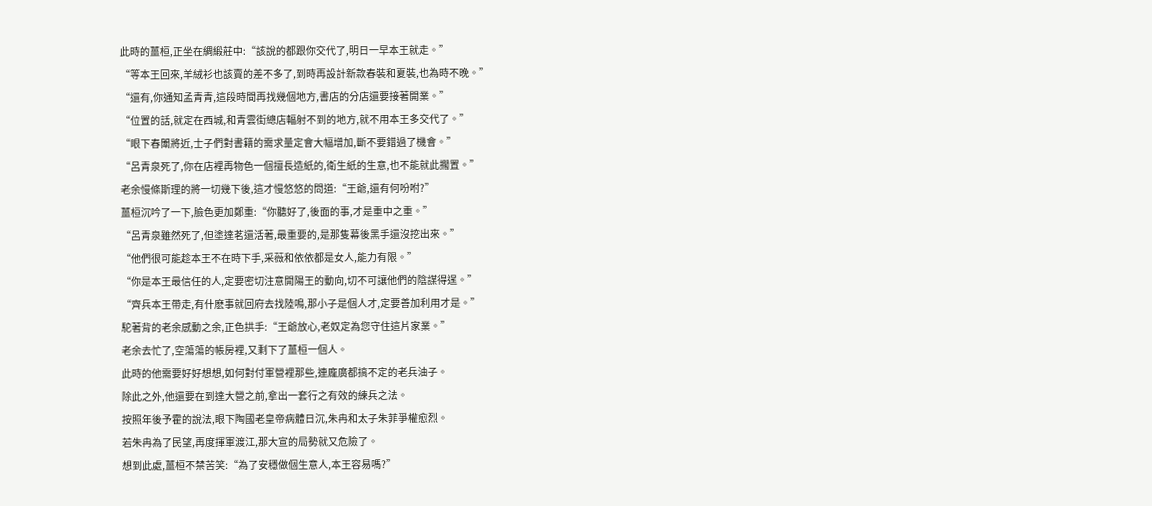此時的薑桓,正坐在綢緞莊中:“該說的都跟你交代了,明日一早本王就走。”
“等本王回來,羊絨衫也該賣的差不多了,到時再設計新款春裝和夏裝,也為時不晚。”
“還有,你通知孟青青,這段時間再找幾個地方,書店的分店還要接著開業。”
“位置的話,就定在西城,和青雲街總店輻射不到的地方,就不用本王多交代了。”
“眼下春闈將近,士子們對書籍的需求量定會大幅增加,斷不要錯過了機會。”
“呂青泉死了,你在店裡再物色一個擅長造紙的,衛生紙的生意,也不能就此擱置。”
老余慢條斯理的將一切幾下後,這才慢悠悠的問道:“王爺,還有何吩咐?”
薑桓沉吟了一下,臉色更加鄭重:“你聽好了,後面的事,才是重中之重。”
“呂青泉雖然死了,但塗達茗還活著,最重要的,是那隻幕後黑手還沒挖出來。”
“他們很可能趁本王不在時下手,采薇和依依都是女人,能力有限。”
“你是本王最信任的人,定要密切注意開陽王的動向,切不可讓他們的陰謀得逞。”
“齊兵本王帶走,有什麽事就回府去找陸鳴,那小子是個人才,定要善加利用才是。”
駝著背的老余感動之余,正色拱手:“王爺放心,老奴定為您守住這片家業。”
老余去忙了,空蕩蕩的帳房裡,又剩下了薑桓一個人。
此時的他需要好好想想,如何對付軍營裡那些,連龐廣都搞不定的老兵油子。
除此之外,他還要在到達大營之前,拿出一套行之有效的練兵之法。
按照年後予霍的說法,眼下陶國老皇帝病體日沉,朱冉和太子朱菲爭權愈烈。
若朱冉為了民望,再度揮軍渡江,那大宣的局勢就又危險了。
想到此處,薑桓不禁苦笑:“為了安穩做個生意人,本王容易嗎?”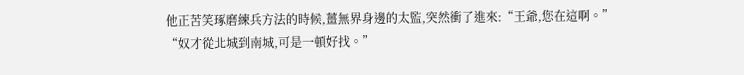他正苦笑琢磨練兵方法的時候,薑無界身邊的太監,突然衝了進來:“王爺,您在這啊。”
“奴才從北城到南城,可是一頓好找。”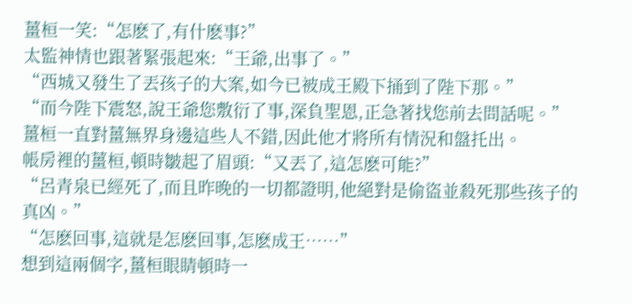薑桓一笑:“怎麽了,有什麽事?”
太監神情也跟著緊張起來:“王爺,出事了。”
“西城又發生了丟孩子的大案,如今已被成王殿下捅到了陛下那。”
“而今陛下震怒,說王爺您敷衍了事,深負聖恩,正急著找您前去問話呢。”
薑桓一直對薑無界身邊這些人不錯,因此他才將所有情況和盤托出。
帳房裡的薑桓,頓時皺起了眉頭:“又丟了,這怎麽可能?”
“呂青泉已經死了,而且昨晚的一切都證明,他絕對是偷盜並殺死那些孩子的真凶。”
“怎麽回事,這就是怎麽回事,怎麽成王……”
想到這兩個字,薑桓眼睛頓時一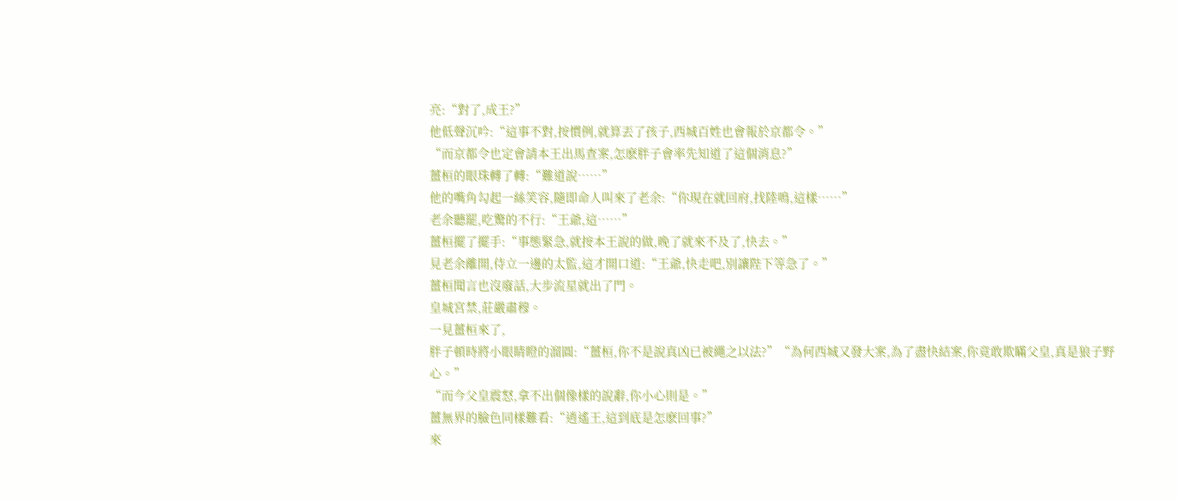亮:“對了,成王?”
他低聲沉吟:“這事不對,按慣例,就算丟了孩子,西城百姓也會報於京都令。”
“而京都令也定會請本王出馬查案,怎麽胖子會率先知道了這個消息?”
薑桓的眼珠轉了轉:“難道說……”
他的嘴角勾起一絲笑容,隨即命人叫來了老余:“你現在就回府,找陸鳴,這樣……”
老余聽罷,吃驚的不行:“王爺,這……”
薑桓擺了擺手:“事態緊急,就按本王說的做,晚了就來不及了,快去。”
見老余離開,侍立一邊的太監,這才開口道:“王爺,快走吧,別讓陛下等急了。”
薑桓聞言也沒廢話,大步流星就出了門。
皇城宮禁,莊嚴肅穆。
一見薑桓來了,
胖子頓時將小眼睛瞪的溜圓:“薑桓,你不是說真凶已被繩之以法?”“為何西城又發大案,為了盡快結案,你竟敢欺瞞父皇,真是狼子野心。”
“而今父皇震怒,拿不出個像樣的說辭,你小心則是。”
薑無界的臉色同樣難看:“逍遙王,這到底是怎麽回事?”
來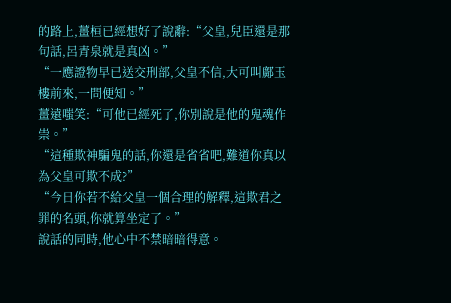的路上,薑桓已經想好了說辭:“父皇,兒臣還是那句話,呂青泉就是真凶。”
“一應證物早已送交刑部,父皇不信,大可叫鄺玉樓前來,一問便知。”
薑遠嗤笑:“可他已經死了,你別說是他的鬼魂作祟。”
“這種欺神騙鬼的話,你還是省省吧,難道你真以為父皇可欺不成?”
“今日你若不給父皇一個合理的解釋,這欺君之罪的名頭,你就算坐定了。”
說話的同時,他心中不禁暗暗得意。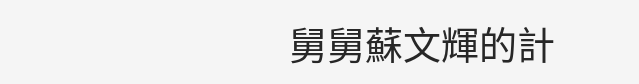舅舅蘇文輝的計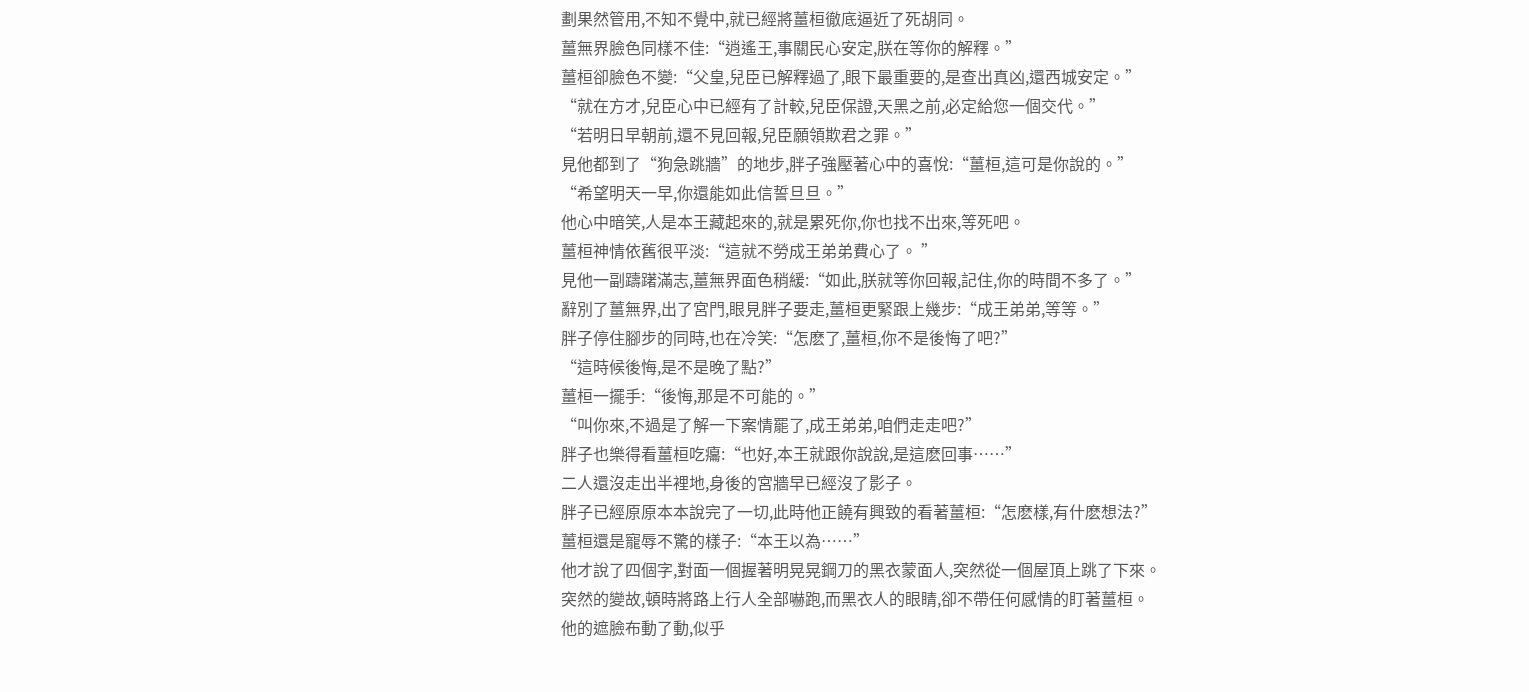劃果然管用,不知不覺中,就已經將薑桓徹底逼近了死胡同。
薑無界臉色同樣不佳:“逍遙王,事關民心安定,朕在等你的解釋。”
薑桓卻臉色不變:“父皇,兒臣已解釋過了,眼下最重要的,是查出真凶,還西城安定。”
“就在方才,兒臣心中已經有了計較,兒臣保證,天黑之前,必定給您一個交代。”
“若明日早朝前,還不見回報,兒臣願領欺君之罪。”
見他都到了“狗急跳牆”的地步,胖子強壓著心中的喜悅:“薑桓,這可是你說的。”
“希望明天一早,你還能如此信誓旦旦。”
他心中暗笑,人是本王藏起來的,就是累死你,你也找不出來,等死吧。
薑桓神情依舊很平淡:“這就不勞成王弟弟費心了。 ”
見他一副躊躇滿志,薑無界面色稍緩:“如此,朕就等你回報,記住,你的時間不多了。”
辭別了薑無界,出了宮門,眼見胖子要走,薑桓更緊跟上幾步:“成王弟弟,等等。”
胖子停住腳步的同時,也在冷笑:“怎麽了,薑桓,你不是後悔了吧?”
“這時候後悔,是不是晚了點?”
薑桓一擺手:“後悔,那是不可能的。”
“叫你來,不過是了解一下案情罷了,成王弟弟,咱們走走吧?”
胖子也樂得看薑桓吃癟:“也好,本王就跟你說說,是這麽回事……”
二人還沒走出半裡地,身後的宮牆早已經沒了影子。
胖子已經原原本本說完了一切,此時他正饒有興致的看著薑桓:“怎麽樣,有什麽想法?”
薑桓還是寵辱不驚的樣子:“本王以為……”
他才說了四個字,對面一個握著明晃晃鋼刀的黑衣蒙面人,突然從一個屋頂上跳了下來。
突然的變故,頓時將路上行人全部嚇跑,而黑衣人的眼睛,卻不帶任何感情的盯著薑桓。
他的遮臉布動了動,似乎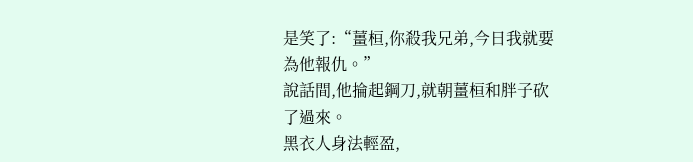是笑了:“薑桓,你殺我兄弟,今日我就要為他報仇。”
說話間,他掄起鋼刀,就朝薑桓和胖子砍了過來。
黑衣人身法輕盈,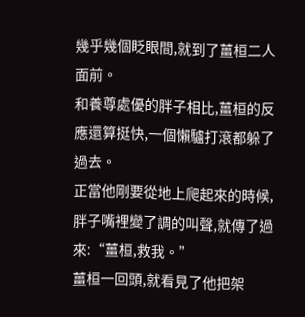幾乎幾個眨眼間,就到了薑桓二人面前。
和養尊處優的胖子相比,薑桓的反應還算挺快,一個懶驢打滾都躲了過去。
正當他剛要從地上爬起來的時候,胖子嘴裡變了調的叫聲,就傳了過來:“薑桓,救我。”
薑桓一回頭,就看見了他把架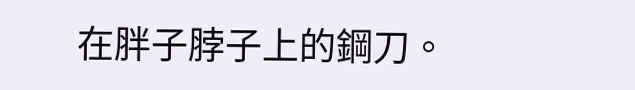在胖子脖子上的鋼刀。